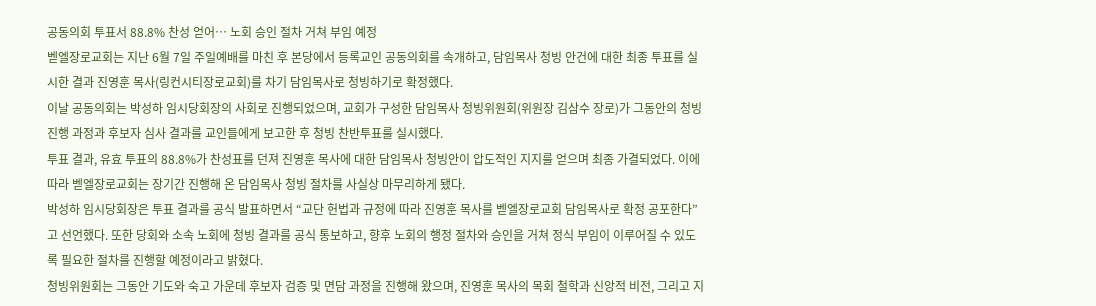공동의회 투표서 88.8% 찬성 얻어… 노회 승인 절차 거쳐 부임 예정
벧엘장로교회는 지난 6월 7일 주일예배를 마친 후 본당에서 등록교인 공동의회를 속개하고, 담임목사 청빙 안건에 대한 최종 투표를 실시한 결과 진영훈 목사(링컨시티장로교회)를 차기 담임목사로 청빙하기로 확정했다.
이날 공동의회는 박성하 임시당회장의 사회로 진행되었으며, 교회가 구성한 담임목사 청빙위원회(위원장 김삼수 장로)가 그동안의 청빙 진행 과정과 후보자 심사 결과를 교인들에게 보고한 후 청빙 찬반투표를 실시했다.
투표 결과, 유효 투표의 88.8%가 찬성표를 던져 진영훈 목사에 대한 담임목사 청빙안이 압도적인 지지를 얻으며 최종 가결되었다. 이에 따라 벧엘장로교회는 장기간 진행해 온 담임목사 청빙 절차를 사실상 마무리하게 됐다.
박성하 임시당회장은 투표 결과를 공식 발표하면서 “교단 헌법과 규정에 따라 진영훈 목사를 벧엘장로교회 담임목사로 확정 공포한다”고 선언했다. 또한 당회와 소속 노회에 청빙 결과를 공식 통보하고, 향후 노회의 행정 절차와 승인을 거쳐 정식 부임이 이루어질 수 있도록 필요한 절차를 진행할 예정이라고 밝혔다.
청빙위원회는 그동안 기도와 숙고 가운데 후보자 검증 및 면담 과정을 진행해 왔으며, 진영훈 목사의 목회 철학과 신앙적 비전, 그리고 지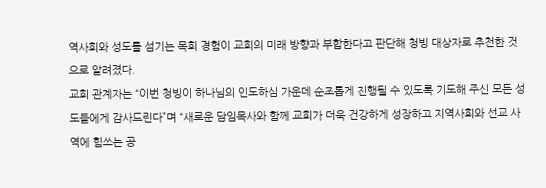역사회와 성도를 섬기는 목회 경험이 교회의 미래 방향과 부합한다고 판단해 청빙 대상자로 추천한 것으로 알려졌다.
교회 관계자는 “이번 청빙이 하나님의 인도하심 가운데 순조롭게 진행될 수 있도록 기도해 주신 모든 성도들에게 감사드린다”며 “새로운 담임목사와 함께 교회가 더욱 건강하게 성장하고 지역사회와 선교 사역에 힘쓰는 공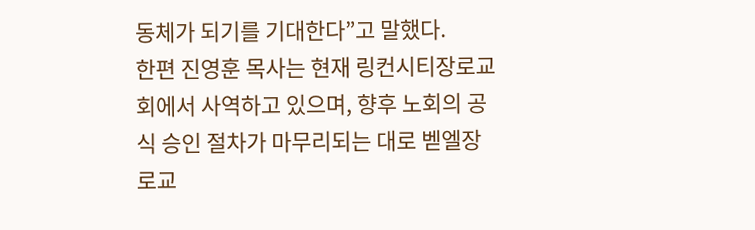동체가 되기를 기대한다”고 말했다.
한편 진영훈 목사는 현재 링컨시티장로교회에서 사역하고 있으며, 향후 노회의 공식 승인 절차가 마무리되는 대로 벧엘장로교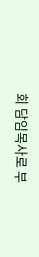회 담임목사로 부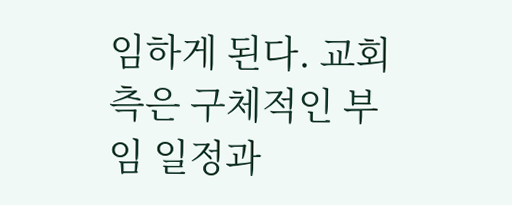임하게 된다. 교회 측은 구체적인 부임 일정과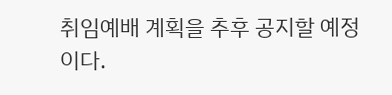취임예배 계획을 추후 공지할 예정이다.